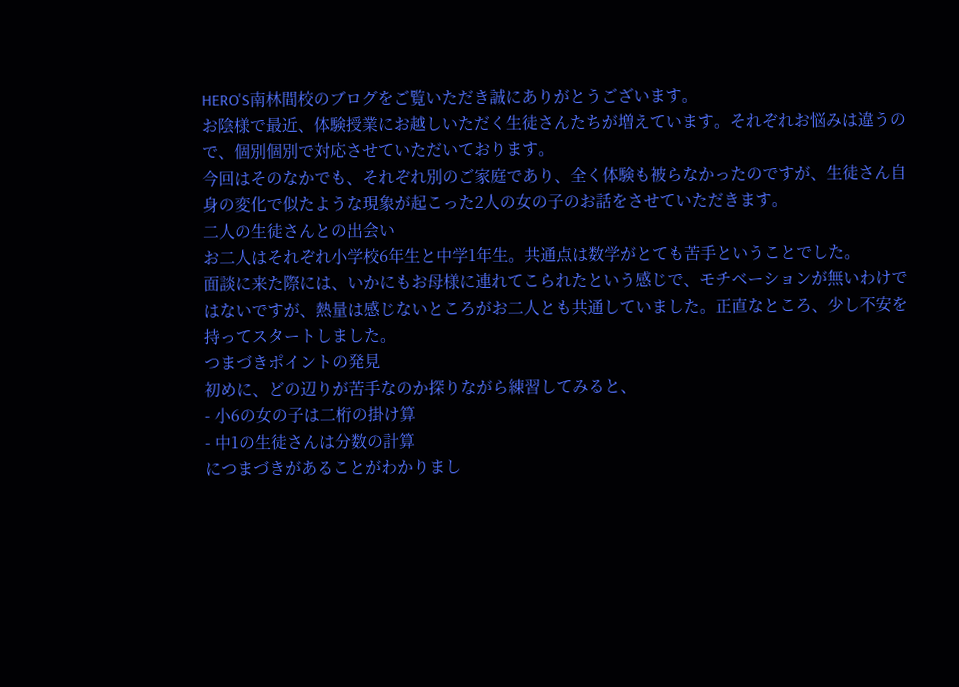HERO'S南林間校のブログをご覧いただき誠にありがとうございます。
お陰様で最近、体験授業にお越しいただく生徒さんたちが増えています。それぞれお悩みは違うので、個別個別で対応させていただいております。
今回はそのなかでも、それぞれ別のご家庭であり、全く体験も被らなかったのですが、生徒さん自身の変化で似たような現象が起こった2人の女の子のお話をさせていただきます。
二人の生徒さんとの出会い
お二人はそれぞれ小学校6年生と中学1年生。共通点は数学がとても苦手ということでした。
面談に来た際には、いかにもお母様に連れてこられたという感じで、モチベーションが無いわけではないですが、熱量は感じないところがお二人とも共通していました。正直なところ、少し不安を持ってスタートしました。
つまづきポイントの発見
初めに、どの辺りが苦手なのか探りながら練習してみると、
- 小6の女の子は二桁の掛け算
- 中1の生徒さんは分数の計算
につまづきがあることがわかりまし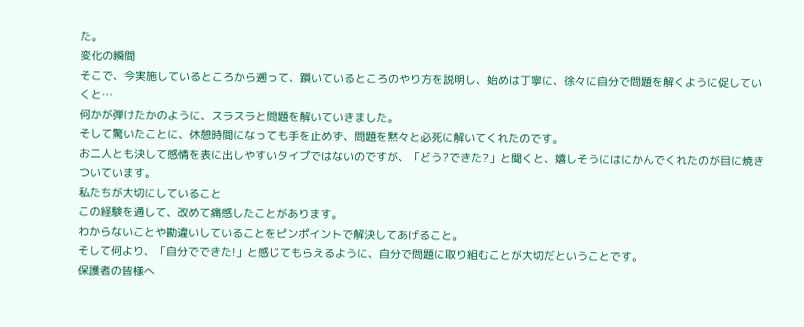た。
変化の瞬間
そこで、今実施しているところから遡って、躓いているところのやり方を説明し、始めは丁寧に、徐々に自分で問題を解くように促していくと…
何かが弾けたかのように、スラスラと問題を解いていきました。
そして驚いたことに、休憩時間になっても手を止めず、問題を黙々と必死に解いてくれたのです。
お二人とも決して感情を表に出しやすいタイプではないのですが、「どう?できた?」と聞くと、嬉しそうにはにかんでくれたのが目に焼きついています。
私たちが大切にしていること
この経験を通して、改めて痛感したことがあります。
わからないことや勘違いしていることをピンポイントで解決してあげること。
そして何より、「自分でできた!」と感じてもらえるように、自分で問題に取り組むことが大切だということです。
保護者の皆様へ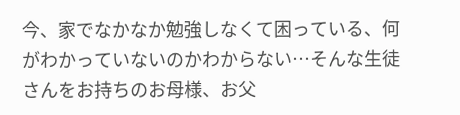今、家でなかなか勉強しなくて困っている、何がわかっていないのかわからない…そんな生徒さんをお持ちのお母様、お父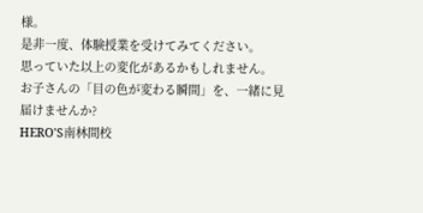様。
是非一度、体験授業を受けてみてください。
思っていた以上の変化があるかもしれません。
お子さんの「目の色が変わる瞬間」を、一緒に見届けませんか?
HERO'S南林間校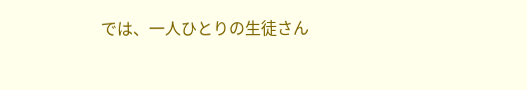では、一人ひとりの生徒さん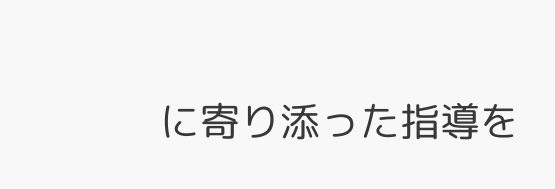に寄り添った指導を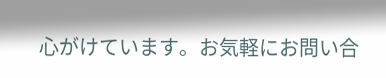心がけています。お気軽にお問い合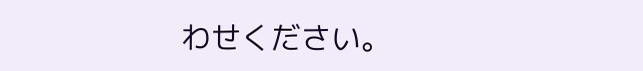わせください。